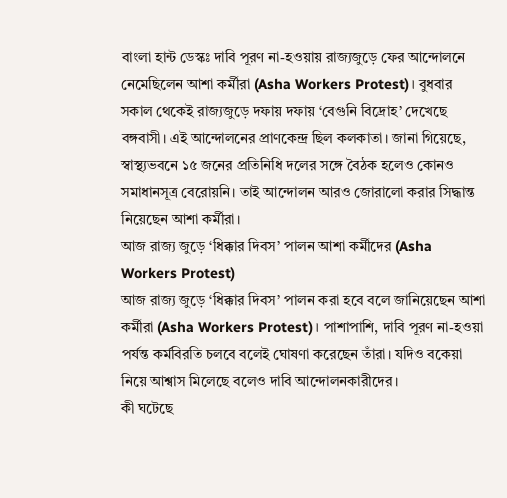বাংলা হান্ট ডেস্কঃ দাবি পূরণ না-হওয়ায় রাজ্যজুড়ে ফের আন্দোলনে নেমেছিলেন আশা কর্মীরা (Asha Workers Protest)। বুধবার সকাল থেকেই রাজ্যজুড়ে দফায় দফায় ‘বেগুনি বিদ্রোহ’ দেখেছে বঙ্গবাসী। এই আন্দোলনের প্রাণকেন্দ্র ছিল কলকাতা। জানা গিয়েছে, স্বাস্থ্যভবনে ১৫ জনের প্রতিনিধি দলের সঙ্গে বৈঠক হলেও কোনও সমাধানসূত্র বেরোয়নি। তাই আন্দোলন আরও জোরালো করার সিদ্ধান্ত নিয়েছেন আশা কর্মীরা।
আজ রাজ্য জুড়ে ‘ধিক্কার দিবস’ পালন আশা কর্মীদের (Asha Workers Protest)
আজ রাজ্য জুড়ে ‘ধিক্কার দিবস’ পালন করা হবে বলে জানিয়েছেন আশা কর্মীরা (Asha Workers Protest)। পাশাপাশি, দাবি পূরণ না-হওয়া পর্যন্ত কর্মবিরতি চলবে বলেই ঘোষণা করেছেন তাঁরা। যদিও বকেয়া নিয়ে আশ্বাস মিলেছে বলেও দাবি আন্দোলনকারীদের।
কী ঘটেছে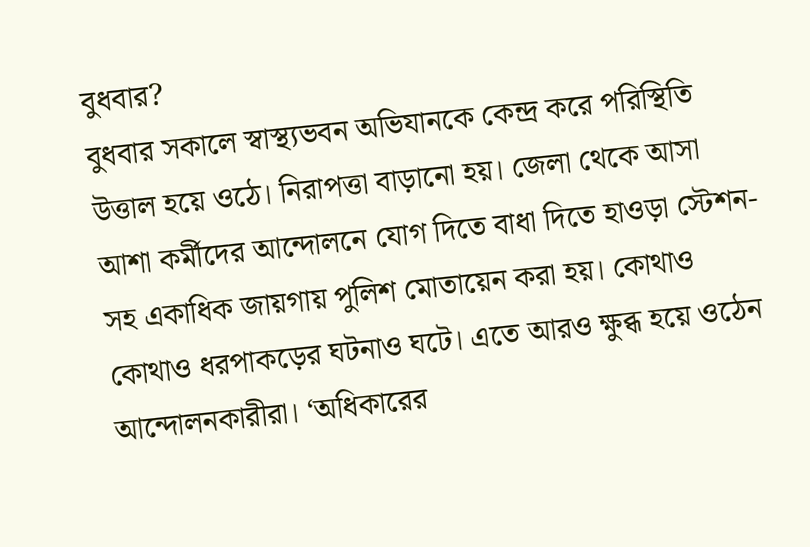বুধবার?
বুধবার সকালে স্বাস্থ্যভবন অভিযানকে কেন্দ্র করে পরিস্থিতি উত্তাল হয়ে ওঠে। নিরাপত্তা বাড়ানো হয়। জেলা থেকে আসা আশা কর্মীদের আন্দোলনে যোগ দিতে বাধা দিতে হাওড়া স্টেশন-সহ একাধিক জায়গায় পুলিশ মোতায়েন করা হয়। কোথাও কোথাও ধরপাকড়ের ঘটনাও ঘটে। এতে আরও ক্ষুব্ধ হয়ে ওঠেন আন্দোলনকারীরা। ‘অধিকারের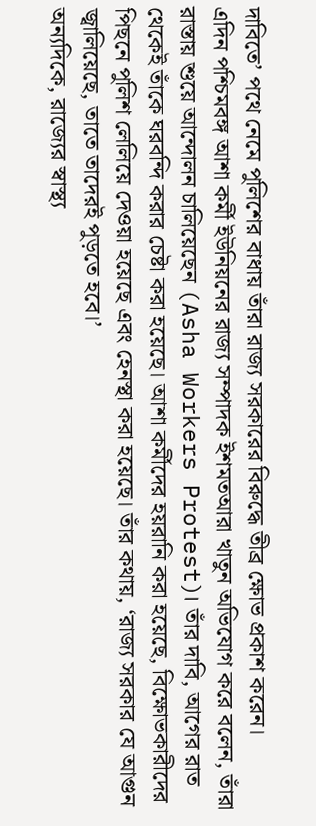দাবিতে’ পথে নেমে পুলিশের বাধায় তাঁরা রাজ্য সরকারের বিরুদ্ধে তীব্র ক্ষোভ প্রকাশ করেন।
এদিন পশ্চিমবঙ্গ আশা কর্মী ইউনিয়নের রাজ্য সম্পাদক ইশমতআরা খাতুন অভিযোগ করে বলেন, তাঁরা রাস্তায় শুয়ে আন্দোলন চালিয়েছেন (Asha Workers Protest)। তাঁর দাবি, আগের রাত থেকেই তাঁকে ঘরবন্দি করার চেষ্টা করা হয়েছে। আশা কর্মীদের হয়রানি করা হয়েছে, বিক্ষোভকারীদের পিছনে পুলিশ লেলিয়ে দেওয়া হয়েছে এবং হেনস্থা করা হয়েছে। তাঁর কথায়, ‘রাজ্য সরকার যে আগুন জ্বালিয়েছে, তাতে তাদেরই পুড়তে হবে।’
অন্যদিকে, রাজ্যের স্বাস্থ্য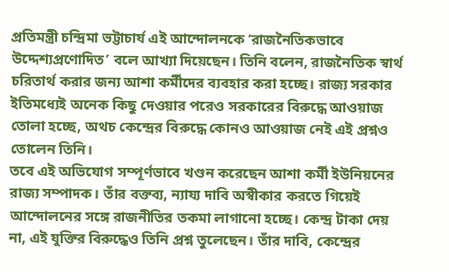প্রতিমন্ত্রী চন্দ্রিমা ভট্টাচার্য এই আন্দোলনকে ‘রাজনৈতিকভাবে উদ্দেশ্যপ্রণোদিত’ বলে আখ্যা দিয়েছেন। তিনি বলেন, রাজনৈতিক স্বার্থ চরিতার্থ করার জন্য আশা কর্মীদের ব্যবহার করা হচ্ছে। রাজ্য সরকার ইতিমধ্যেই অনেক কিছু দেওয়ার পরেও সরকারের বিরুদ্ধে আওয়াজ তোলা হচ্ছে, অথচ কেন্দ্রের বিরুদ্ধে কোনও আওয়াজ নেই এই প্রশ্নও তোলেন তিনি।
তবে এই অভিযোগ সম্পূর্ণভাবে খণ্ডন করেছেন আশা কর্মী ইউনিয়নের রাজ্য সম্পাদক। তাঁর বক্তব্য, ন্যায্য দাবি অস্বীকার করতে গিয়েই আন্দোলনের সঙ্গে রাজনীতির তকমা লাগানো হচ্ছে। কেন্দ্র টাকা দেয় না, এই যুক্তির বিরুদ্ধেও তিনি প্রশ্ন তুলেছেন। তাঁর দাবি, কেন্দ্রের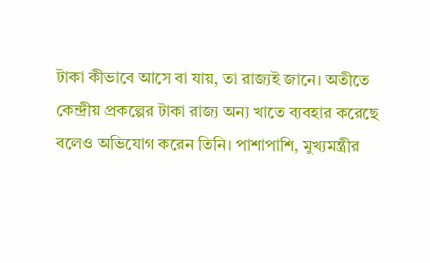টাকা কীভাবে আসে বা যায়, তা রাজ্যই জানে। অতীতে কেন্দ্রীয় প্রকল্পের টাকা রাজ্য অন্য খাতে ব্যবহার করেছে বলেও অভিযোগ করেন তিনি। পাশাপাশি, মুখ্যমন্ত্রীর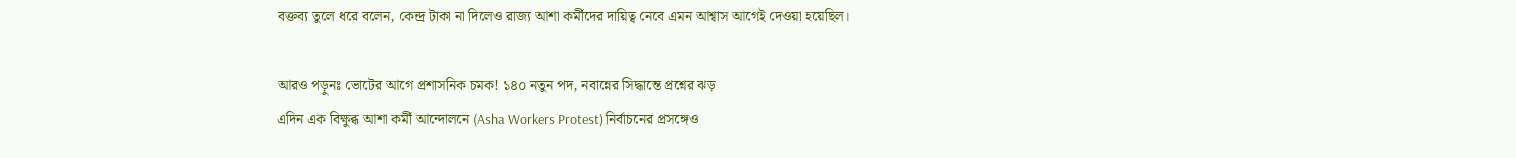বক্তব্য তুলে ধরে বলেন, কেন্দ্র টাকা না দিলেও রাজ্য আশা কর্মীদের দায়িত্ব নেবে এমন আশ্বাস আগেই দেওয়া হয়েছিল।

আরও পড়ুনঃ ভোটের আগে প্রশাসনিক চমক! ১৪০ নতুন পদ, নবান্নের সিদ্ধান্তে প্রশ্নের ঝড়
এদিন এক বিক্ষুব্ধ আশা কর্মী আন্দোলনে (Asha Workers Protest) নির্বাচনের প্রসঙ্গেও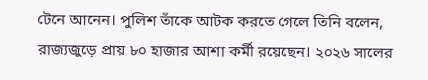টেনে আনেন। পুলিশ তাঁকে আটক করতে গেলে তিনি বলেন, রাজ্যজুড়ে প্রায় ৮০ হাজার আশা কর্মী রয়েছেন। ২০২৬ সালের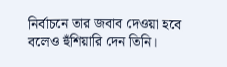নির্বাচনে তার জবাব দেওয়া হবে বলেও হুঁশিয়ারি দেন তিনি।